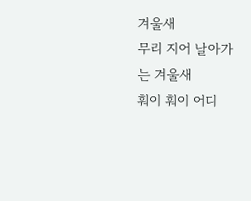겨울새
무리 지어 날아가는 겨울새
훠이 훠이 어디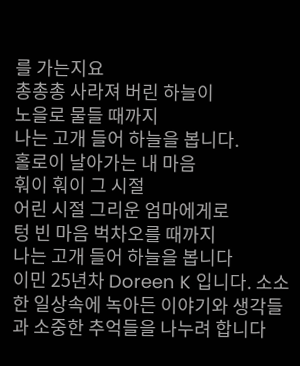를 가는지요
총총총 사라져 버린 하늘이
노을로 물들 때까지
나는 고개 들어 하늘을 봅니다.
홀로이 날아가는 내 마음
훠이 훠이 그 시절
어린 시절 그리운 엄마에게로
텅 빈 마음 벅차오를 때까지
나는 고개 들어 하늘을 봅니다
이민 25년차 Doreen K 입니다. 소소한 일상속에 녹아든 이야기와 생각들과 소중한 추억들을 나누려 합니다